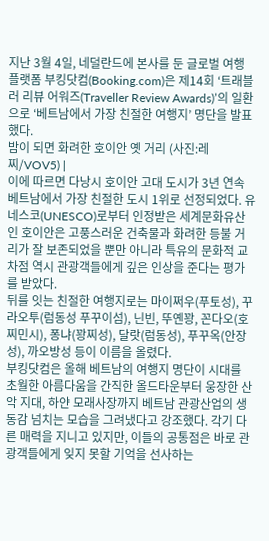지난 3월 4일, 네덜란드에 본사를 둔 글로벌 여행 플랫폼 부킹닷컴(Booking.com)은 제14회 ‘트래블러 리뷰 어워즈(Traveller Review Awards)’의 일환으로 ‘베트남에서 가장 친절한 여행지’ 명단을 발표했다.
밤이 되면 화려한 호이안 옛 거리 (사진:레 찌/VOV5) |
이에 따르면 다낭시 호이안 고대 도시가 3년 연속 베트남에서 가장 친절한 도시 1위로 선정되었다. 유네스코(UNESCO)로부터 인정받은 세계문화유산인 호이안은 고풍스러운 건축물과 화려한 등불 거리가 잘 보존되었을 뿐만 아니라 특유의 문화적 교차점 역시 관광객들에게 깊은 인상을 준다는 평가를 받았다.
뒤를 잇는 친절한 여행지로는 마이쩌우(푸토성), 꾸라오투(럼동성 푸꾸이섬), 닌빈, 뚜옌꽝, 꼰다오(호찌민시), 퐁냐(꽝찌성), 달랏(럼동성), 푸꾸옥(안장성), 까오방성 등이 이름을 올렸다.
부킹닷컴은 올해 베트남의 여행지 명단이 시대를 초월한 아름다움을 간직한 올드타운부터 웅장한 산악 지대, 하얀 모래사장까지 베트남 관광산업의 생동감 넘치는 모습을 그려냈다고 강조했다. 각기 다른 매력을 지니고 있지만, 이들의 공통점은 바로 관광객들에게 잊지 못할 기억을 선사하는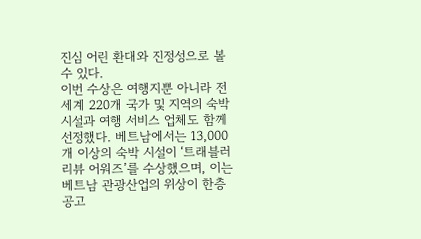진심 어린 환대와 진정성으로 볼 수 있다.
이번 수상은 여행지뿐 아니라 전 세계 220개 국가 및 지역의 숙박 시설과 여행 서비스 업체도 함께 선정했다. 베트남에서는 13,000개 이상의 숙박 시설이 ‘트래블러 리뷰 어워즈’를 수상했으며, 이는 베트남 관광산업의 위상이 한층 공고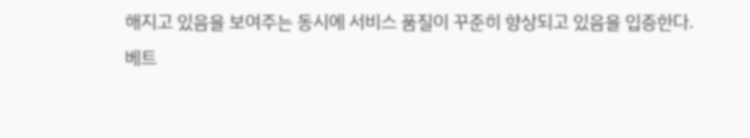해지고 있음을 보여주는 동시에 서비스 품질이 꾸준히 향상되고 있음을 입증한다.
베트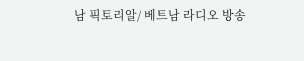남 픽토리알/ 베트남 라디오 방송